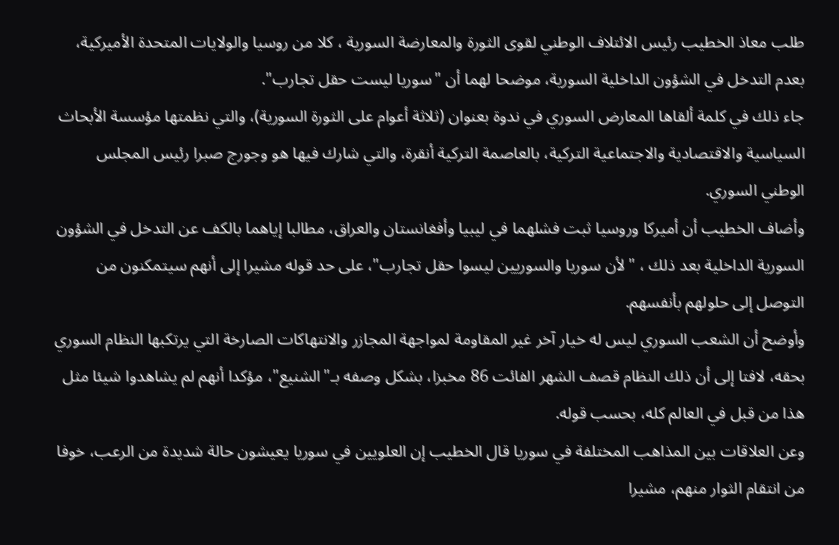طلب معاذ الخطيب رئيس الائتلاف الوطني لقوى الثورة والمعارضة السورية ، كلا من روسيا والولايات المتحدة الأميركية، بعدم التدخل في الشؤون الداخلية السورية، موضحا لهما أن "سوريا ليست حقل تجارب".
جاء ذلك في كلمة ألقاها المعارض السوري في ندوة بعنوان (ثلاثة أعوام على الثورة السورية)، والتي نظمتها مؤسسة الأبحاث السياسية والاقتصادية والاجتماعية التركية، بالعاصمة التركية أنقرة، والتي شارك فيها هو وجورج صبرا رئيس المجلس الوطني السوري.
وأضاف الخطيب أن أميركا وروسيا ثبت فشلهما في ليبيا وأفغانستان والعراق، مطالبا إياهما بالكف عن التدخل في الشؤون السورية الداخلية بعد ذلك ، "لأن سوريا والسوريين ليسوا حقل تجارب"، على حد قوله مشيرا إلى أنهم سيتمكنون من التوصل إلى حلولهم بأنفسهم.
وأوضح أن الشعب السوري ليس له خيار آخر غير المقاومة لمواجهة المجازر والانتهاكات الصارخة التي يرتكبها النظام السوري بحقه، لافتا إلى أن ذلك النظام قصف الشهر الفائت 86 مخبزا، بشكل وصفه بـ"الشنيع"، مؤكدا أنهم لم يشاهدوا شيئا مثل هذا من قبل في العالم كله، بحسب قوله.
وعن العلاقات بين المذاهب المختلفة في سوريا قال الخطيب إن العلويين في سوريا يعيشون حالة شديدة من الرعب، خوفا من انتقام الثوار منهم، مشيرا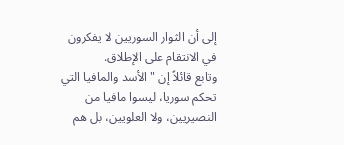إلى أن الثوار السوريين لا يفكرون في الانتقام على الإطلاق.
وتابع قائلاً إن "الأسد والمافيا التي تحكم سوريا، ليسوا مافيا من النصيريين، ولا العلويين، بل هم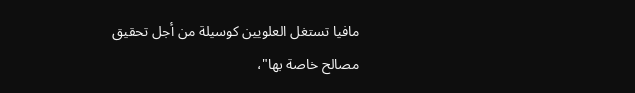مافيا تستغل العلويين كوسيلة من أجل تحقيق مصالح خاصة بها"،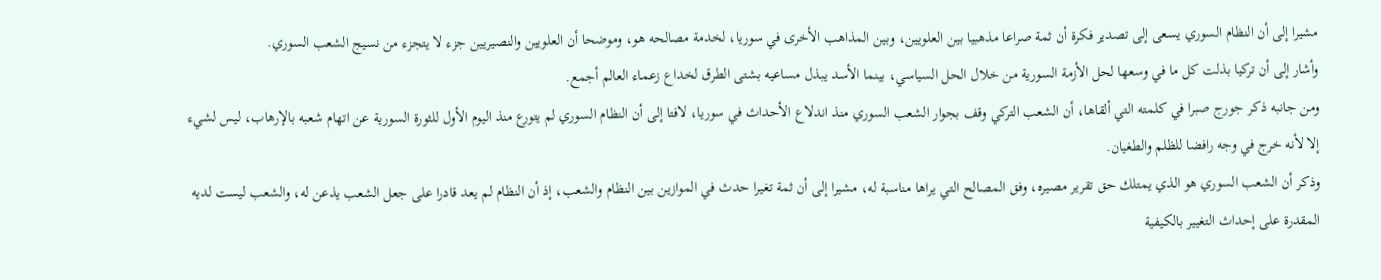مشيرا إلى أن النظام السوري يسعى إلى تصدير فكرة أن ثمة صراعا مذهبيا بين العلويين، وبين المذاهب الأخرى في سوريا، لخدمة مصالحه هو، وموضحا أن العلويين والنصيريين جزء لا يتجزء من نسيج الشعب السوري.
وأشار إلى أن تركيا بذلت كل ما في وسعها لحل الأزمة السورية من خلال الحل السياسي، بينما الأسد يبذل مساعيه بشتى الطرق لخداع زعماء العالم أجمع.
ومن جانبه ذكر جورج صبرا في كلمته التي ألقاها، أن الشعب التركي وقف بجوار الشعب السوري منذ اندلاع الأحداث في سوريا، لافتا إلى أن النظام السوري لم يتورع منذ اليوم الأول للثورة السورية عن اتهام شعبه بالإرهاب، ليس لشيء إلا لأنه خرج في وجه رافضا للظلم والطغيان.
وذكر أن الشعب السوري هو الذي يمتلك حق تقرير مصيره، وفق المصالح التي يراها مناسبة له، مشيرا إلى أن ثمة تغيرا حدث في الموازين بين النظام والشعب، إذ أن النظام لم يعد قادرا على جعل الشعب يذعن له، والشعب ليست لديه المقدرة على إحداث التغيير بالكيفية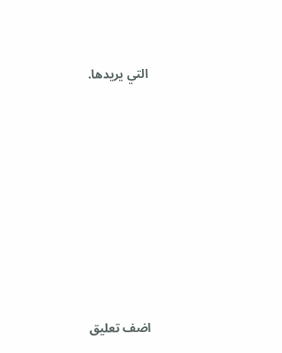التي يريدها.









اضف تعليق